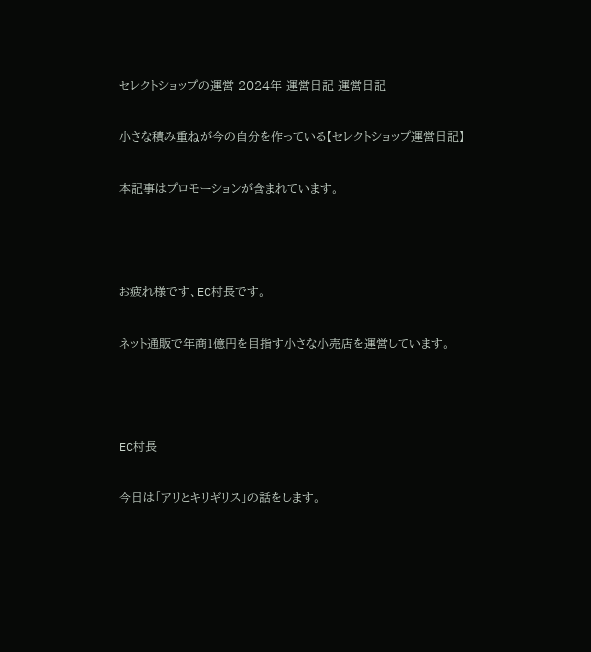セレクトショップの運営 2024年 運営日記 運営日記

小さな積み重ねが今の自分を作っている【セレクトショップ運営日記】

本記事はプロモーションが含まれています。



お疲れ様です、EC村長です。

ネット通販で年商1億円を目指す小さな小売店を運営しています。



EC村長

今日は「アリとキリギリス」の話をします。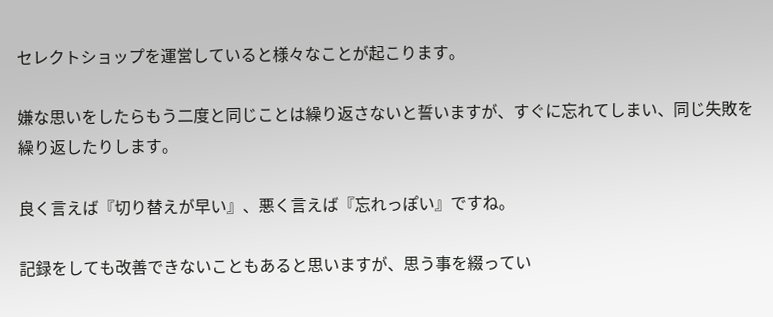セレクトショップを運営していると様々なことが起こります。

嫌な思いをしたらもう二度と同じことは繰り返さないと誓いますが、すぐに忘れてしまい、同じ失敗を繰り返したりします。

良く言えば『切り替えが早い』、悪く言えば『忘れっぽい』ですね。

記録をしても改善できないこともあると思いますが、思う事を綴ってい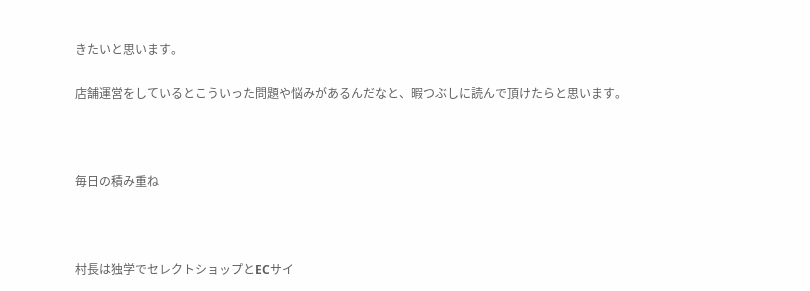きたいと思います。

店舗運営をしているとこういった問題や悩みがあるんだなと、暇つぶしに読んで頂けたらと思います。



毎日の積み重ね



村長は独学でセレクトショップとECサイ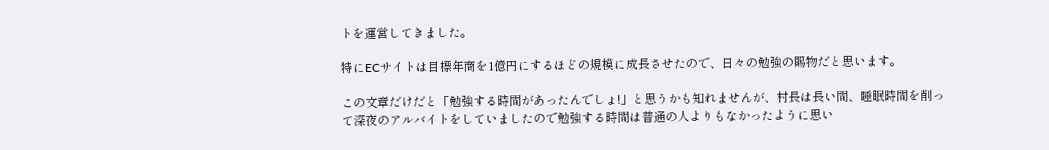トを運営してきました。

特にECサイトは目標年商を1億円にするほどの規模に成長させたので、日々の勉強の賜物だと思います。

この文章だけだと「勉強する時間があったんでしょ!」と思うかも知れませんが、村長は長い間、睡眠時間を削って深夜のアルバイトをしていましたので勉強する時間は普通の人よりもなかったように思い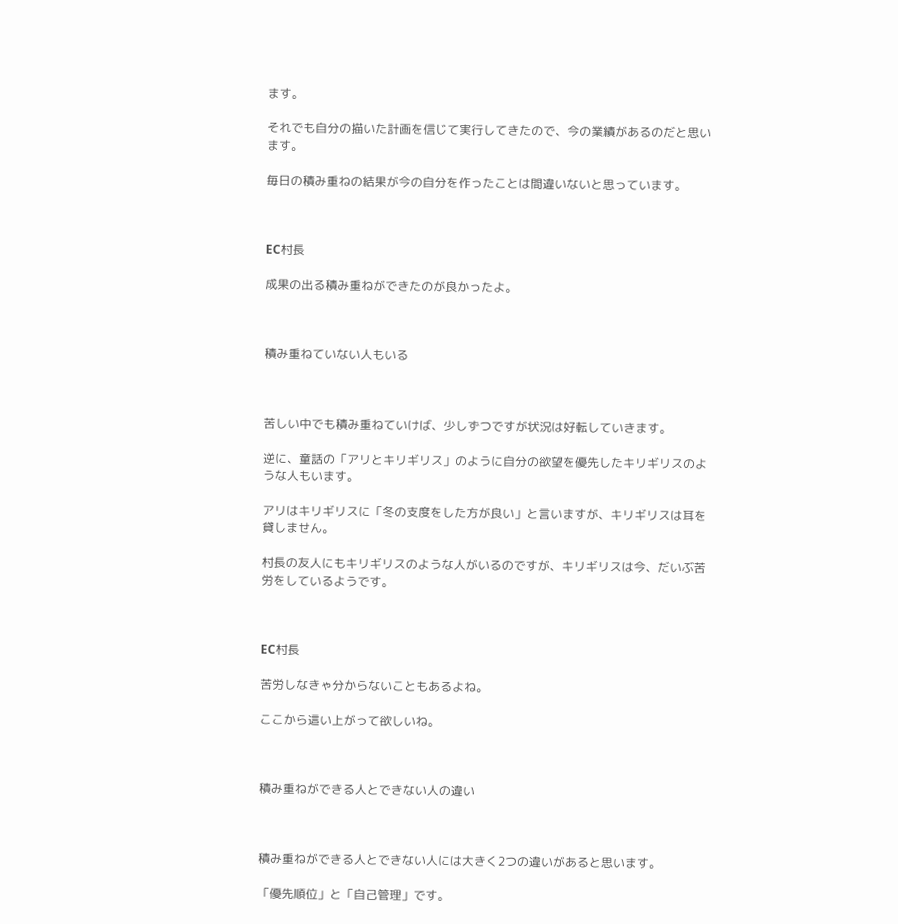ます。

それでも自分の描いた計画を信じて実行してきたので、今の業績があるのだと思います。

毎日の積み重ねの結果が今の自分を作ったことは間違いないと思っています。



EC村長

成果の出る積み重ねができたのが良かったよ。



積み重ねていない人もいる



苦しい中でも積み重ねていけば、少しずつですが状況は好転していきます。

逆に、童話の「アリとキリギリス」のように自分の欲望を優先したキリギリスのような人もいます。

アリはキリギリスに「冬の支度をした方が良い」と言いますが、キリギリスは耳を貸しません。

村長の友人にもキリギリスのような人がいるのですが、キリギリスは今、だいぶ苦労をしているようです。



EC村長

苦労しなきゃ分からないこともあるよね。

ここから這い上がって欲しいね。



積み重ねができる人とできない人の違い



積み重ねができる人とできない人には大きく2つの違いがあると思います。

「優先順位」と「自己管理」です。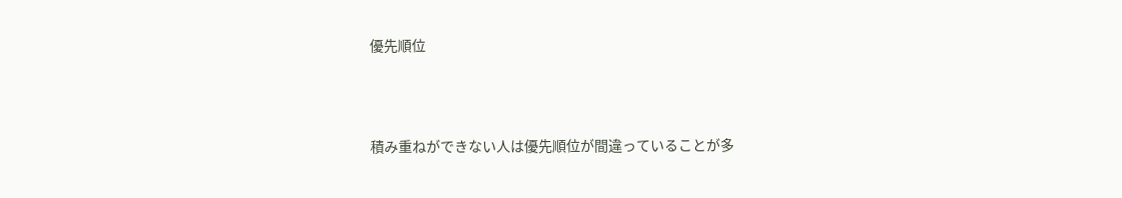優先順位



積み重ねができない人は優先順位が間違っていることが多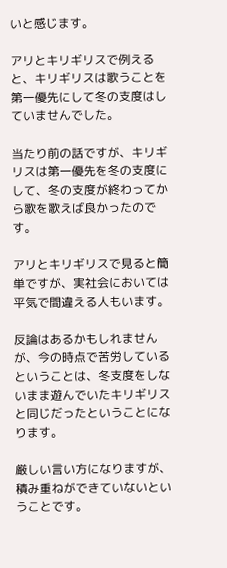いと感じます。

アリとキリギリスで例えると、キリギリスは歌うことを第一優先にして冬の支度はしていませんでした。

当たり前の話ですが、キリギリスは第一優先を冬の支度にして、冬の支度が終わってから歌を歌えば良かったのです。

アリとキリギリスで見ると簡単ですが、実社会においては平気で間違える人もいます。

反論はあるかもしれませんが、今の時点で苦労しているということは、冬支度をしないまま遊んでいたキリギリスと同じだったということになります。

厳しい言い方になりますが、積み重ねができていないということです。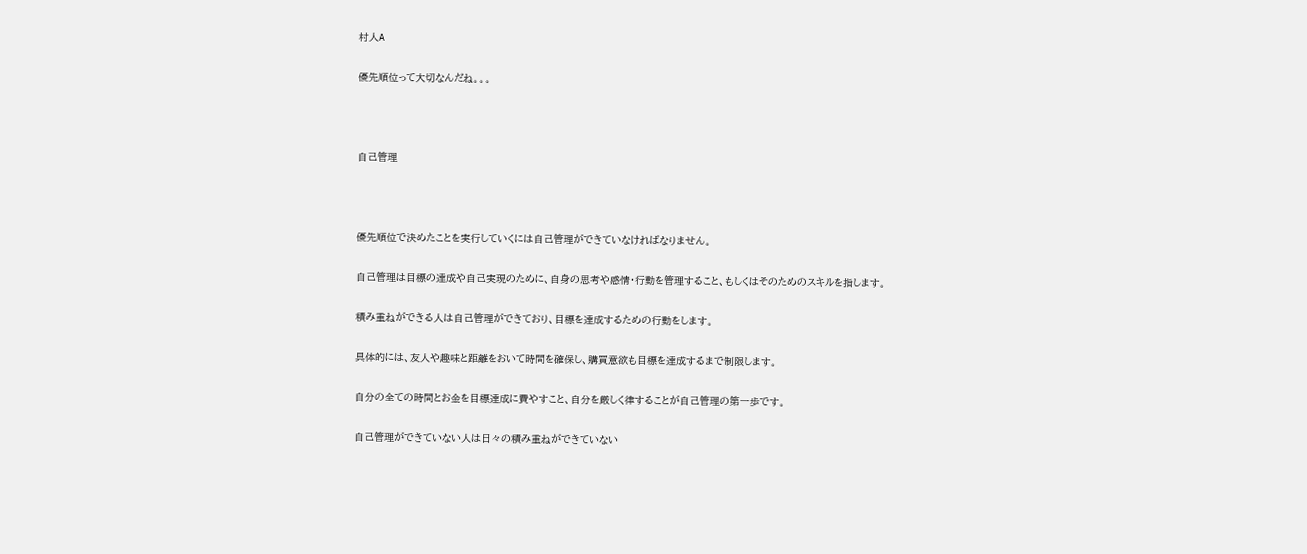村人A

優先順位って大切なんだね。。。



自己管理



優先順位で決めたことを実行していくには自己管理ができていなければなりません。

自己管理は目標の達成や自己実現のために、自身の思考や感情・行動を管理すること、もしくはそのためのスキルを指します。

積み重ねができる人は自己管理ができており、目標を達成するための行動をします。

具体的には、友人や趣味と距離をおいて時間を確保し、購買意欲も目標を達成するまで制限します。

自分の全ての時間とお金を目標達成に費やすこと、自分を厳しく律することが自己管理の第一歩です。

自己管理ができていない人は日々の積み重ねができていない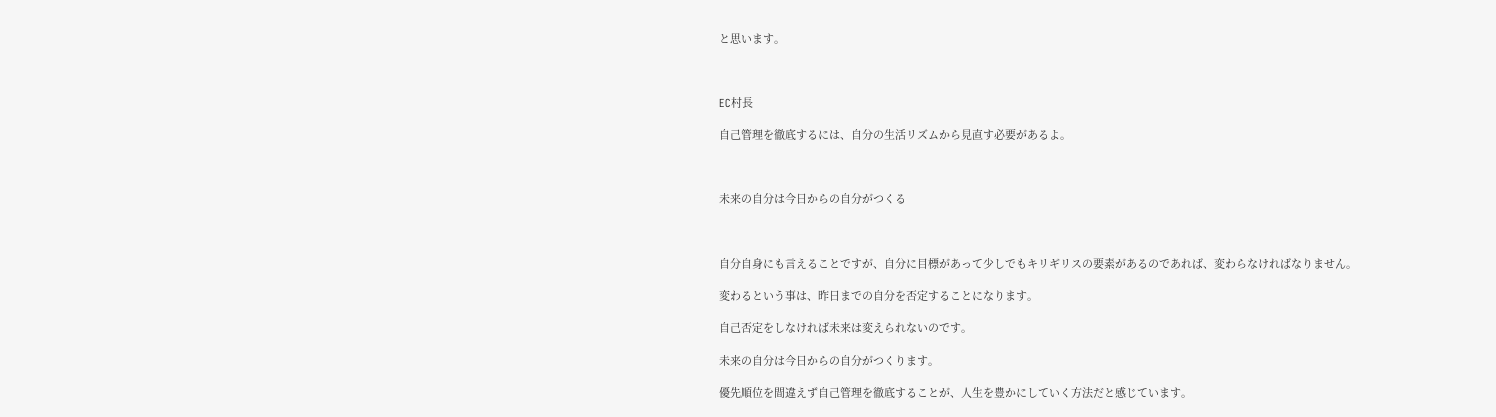と思います。



EC村長

自己管理を徹底するには、自分の生活リズムから見直す必要があるよ。



未来の自分は今日からの自分がつくる



自分自身にも言えることですが、自分に目標があって少しでもキリギリスの要素があるのであれば、変わらなければなりません。

変わるという事は、昨日までの自分を否定することになります。

自己否定をしなければ未来は変えられないのです。

未来の自分は今日からの自分がつくります。

優先順位を間違えず自己管理を徹底することが、人生を豊かにしていく方法だと感じています。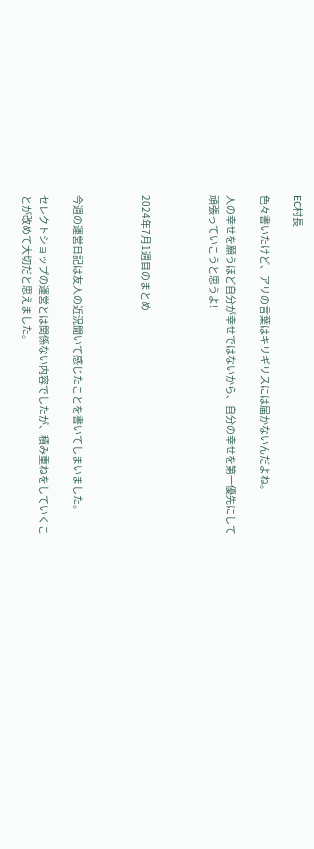EC村長

色々書いたけど、アリの言葉はキリギリスには届かないんだよね。

人の幸せを願うほど自分が幸せではないから、自分の幸せを第一優先にして頑張っていこうと思うよ!



2024年7月1週目のまとめ



今週の運営日記は友人の近況聞いて感じたことを書いてしまいました。

セレクトショップの運営とは関係ない内容でしたが、積み重ねをしていくことが改めて大切だと思えました。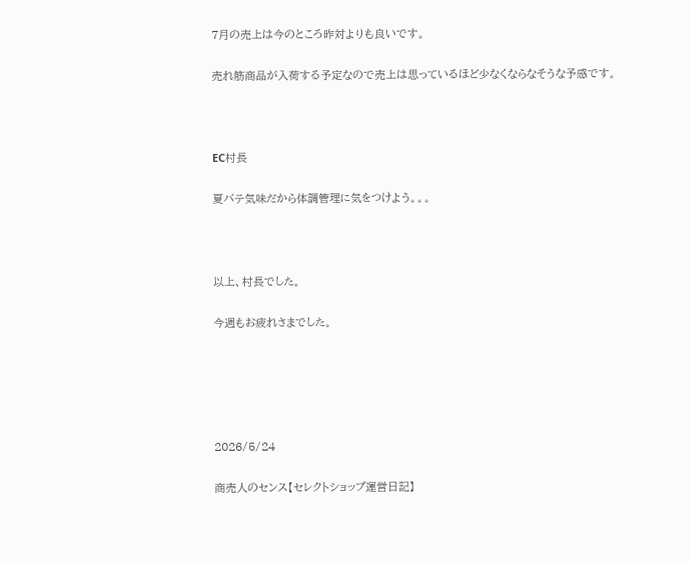7月の売上は今のところ昨対よりも良いです。

売れ筋商品が入荷する予定なので売上は思っているほど少なくならなそうな予感です。



EC村長

夏バテ気味だから体調管理に気をつけよう。。。



以上、村長でした。

今週もお疲れさまでした。





2026/5/24

商売人のセンス【セレクトショップ運営日記】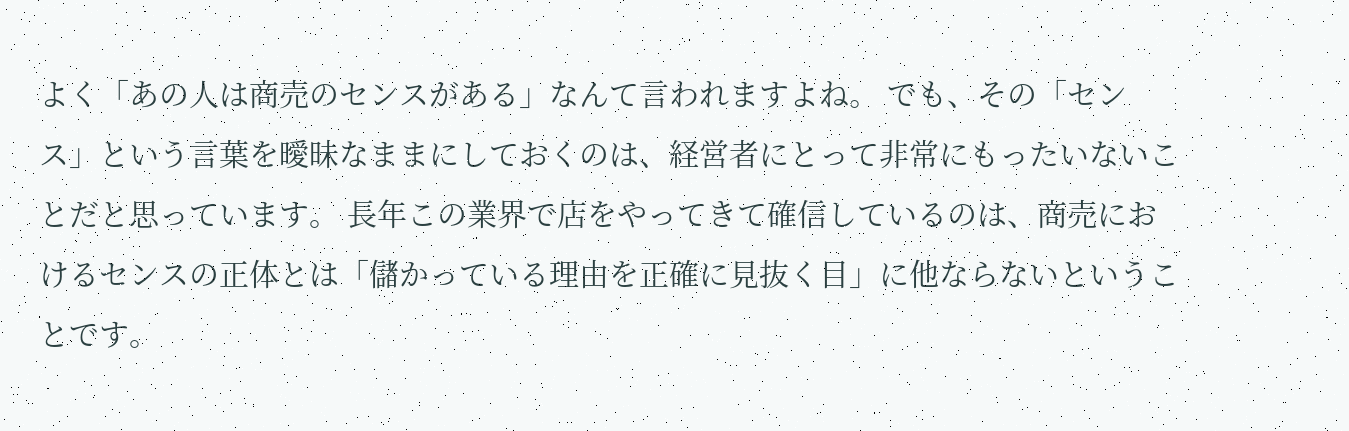よく「あの人は商売のセンスがある」なんて言われますよね。 でも、その「センス」という言葉を曖昧なままにしておくのは、経営者にとって非常にもったいないことだと思っています。 長年この業界で店をやってきて確信しているのは、商売におけるセンスの正体とは「儲かっている理由を正確に見抜く目」に他ならないということです。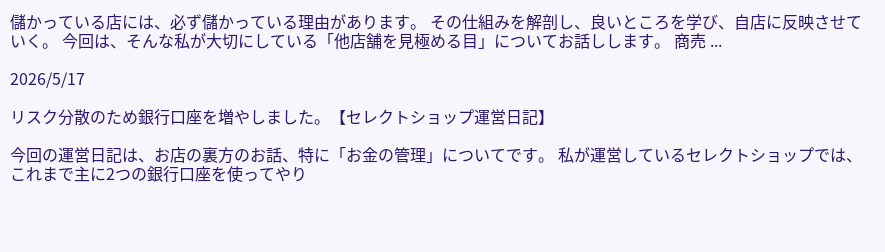儲かっている店には、必ず儲かっている理由があります。 その仕組みを解剖し、良いところを学び、自店に反映させていく。 今回は、そんな私が大切にしている「他店舗を見極める目」についてお話しします。 商売 ...

2026/5/17

リスク分散のため銀行口座を増やしました。【セレクトショップ運営日記】

今回の運営日記は、お店の裏方のお話、特に「お金の管理」についてです。 私が運営しているセレクトショップでは、これまで主に2つの銀行口座を使ってやり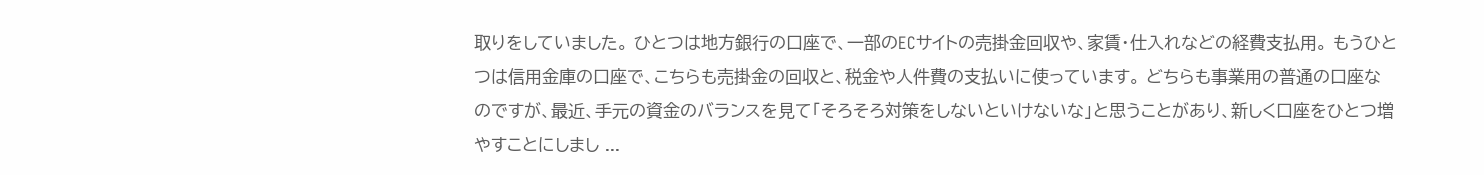取りをしていました。 ひとつは地方銀行の口座で、一部のECサイトの売掛金回収や、家賃・仕入れなどの経費支払用。 もうひとつは信用金庫の口座で、こちらも売掛金の回収と、税金や人件費の支払いに使っています。 どちらも事業用の普通の口座なのですが、最近、手元の資金のバランスを見て「そろそろ対策をしないといけないな」と思うことがあり、新しく口座をひとつ増やすことにしまし ...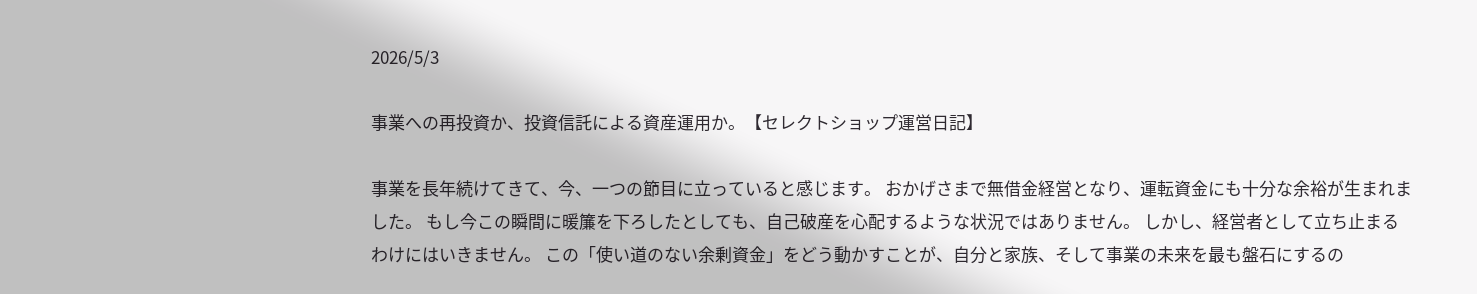2026/5/3

事業への再投資か、投資信託による資産運用か。【セレクトショップ運営日記】

事業を長年続けてきて、今、一つの節目に立っていると感じます。 おかげさまで無借金経営となり、運転資金にも十分な余裕が生まれました。 もし今この瞬間に暖簾を下ろしたとしても、自己破産を心配するような状況ではありません。 しかし、経営者として立ち止まるわけにはいきません。 この「使い道のない余剰資金」をどう動かすことが、自分と家族、そして事業の未来を最も盤石にするの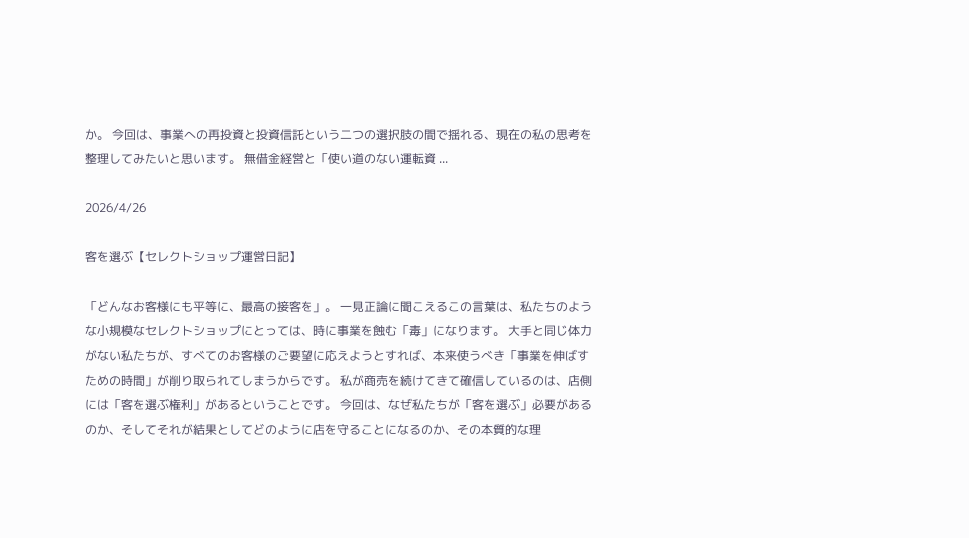か。 今回は、事業への再投資と投資信託という二つの選択肢の間で揺れる、現在の私の思考を整理してみたいと思います。 無借金経営と「使い道のない運転資 ...

2026/4/26

客を選ぶ【セレクトショップ運営日記】

「どんなお客様にも平等に、最高の接客を」。 一見正論に聞こえるこの言葉は、私たちのような小規模なセレクトショップにとっては、時に事業を蝕む「毒」になります。 大手と同じ体力がない私たちが、すべてのお客様のご要望に応えようとすれば、本来使うべき「事業を伸ばすための時間」が削り取られてしまうからです。 私が商売を続けてきて確信しているのは、店側には「客を選ぶ権利」があるということです。 今回は、なぜ私たちが「客を選ぶ」必要があるのか、そしてそれが結果としてどのように店を守ることになるのか、その本質的な理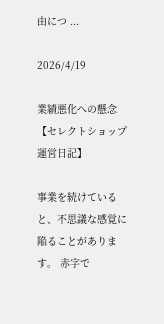由につ ...

2026/4/19

業績悪化への懸念【セレクトショップ運営日記】

事業を続けていると、不思議な感覚に陥ることがあります。 赤字で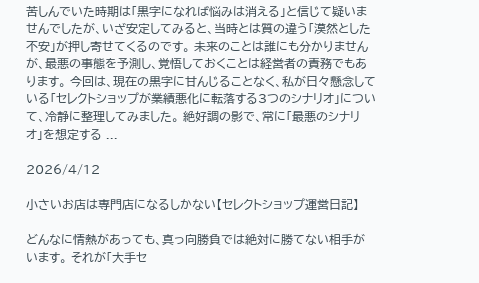苦しんでいた時期は「黒字になれば悩みは消える」と信じて疑いませんでしたが、いざ安定してみると、当時とは質の違う「漠然とした不安」が押し寄せてくるのです。 未来のことは誰にも分かりませんが、最悪の事態を予測し、覚悟しておくことは経営者の責務でもあります。 今回は、現在の黒字に甘んじることなく、私が日々懸念している「セレクトショップが業績悪化に転落する3つのシナリオ」について、冷静に整理してみました。 絶好調の影で、常に「最悪のシナリオ」を想定する ...

2026/4/12

小さいお店は専門店になるしかない【セレクトショップ運営日記】

どんなに情熱があっても、真っ向勝負では絶対に勝てない相手がいます。 それが「大手セ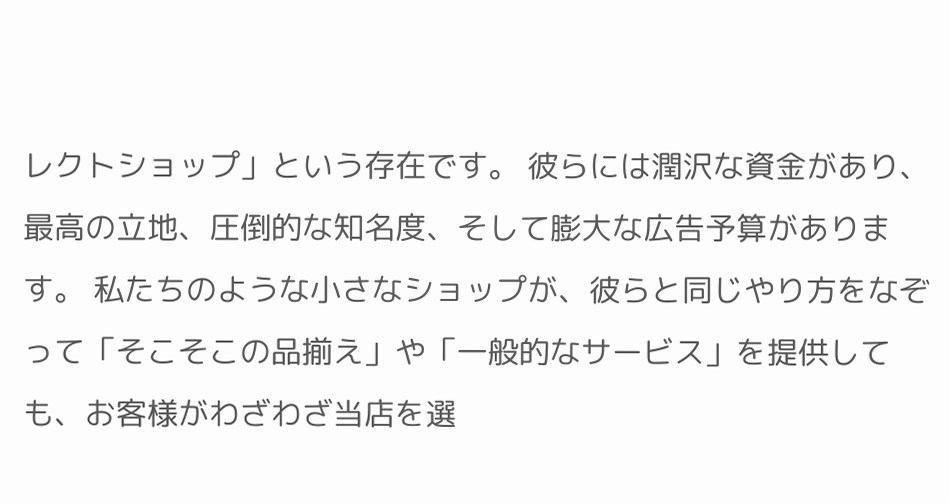レクトショップ」という存在です。 彼らには潤沢な資金があり、最高の立地、圧倒的な知名度、そして膨大な広告予算があります。 私たちのような小さなショップが、彼らと同じやり方をなぞって「そこそこの品揃え」や「一般的なサービス」を提供しても、お客様がわざわざ当店を選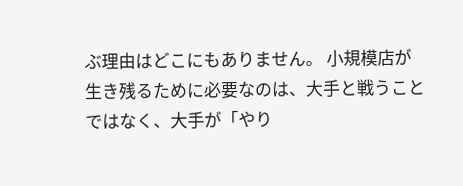ぶ理由はどこにもありません。 小規模店が生き残るために必要なのは、大手と戦うことではなく、大手が「やり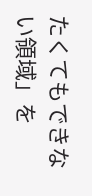たくてもできない領域」を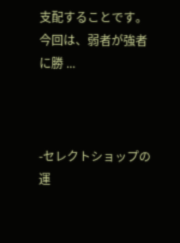支配することです。 今回は、弱者が強者に勝 ...



-セレクトショップの運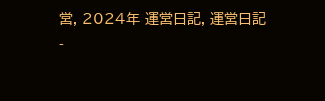営, 2024年 運営日記, 運営日記
-